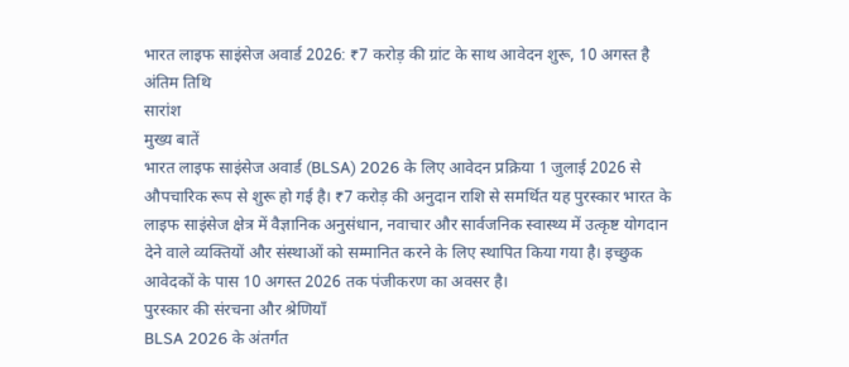भारत लाइफ साइंसेज अवार्ड 2026: ₹7 करोड़ की ग्रांट के साथ आवेदन शुरू, 10 अगस्त है अंतिम तिथि
सारांश
मुख्य बातें
भारत लाइफ साइंसेज अवार्ड (BLSA) 2026 के लिए आवेदन प्रक्रिया 1 जुलाई 2026 से औपचारिक रूप से शुरू हो गई है। ₹7 करोड़ की अनुदान राशि से समर्थित यह पुरस्कार भारत के लाइफ साइंसेज क्षेत्र में वैज्ञानिक अनुसंधान, नवाचार और सार्वजनिक स्वास्थ्य में उत्कृष्ट योगदान देने वाले व्यक्तियों और संस्थाओं को सम्मानित करने के लिए स्थापित किया गया है। इच्छुक आवेदकों के पास 10 अगस्त 2026 तक पंजीकरण का अवसर है।
पुरस्कार की संरचना और श्रेणियाँ
BLSA 2026 के अंतर्गत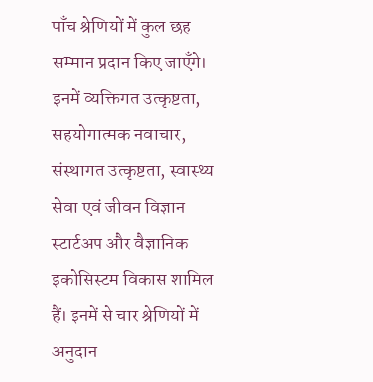पाँच श्रेणियों में कुल छह सम्मान प्रदान किए जाएँगे। इनमें व्यक्तिगत उत्कृष्टता, सहयोगात्मक नवाचार, संस्थागत उत्कृष्टता, स्वास्थ्य सेवा एवं जीवन विज्ञान स्टार्टअप और वैज्ञानिक इकोसिस्टम विकास शामिल हैं। इनमें से चार श्रेणियों में अनुदान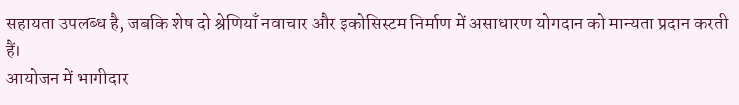सहायता उपलब्ध है, जबकि शेष दो श्रेणियाँ नवाचार और इकोसिस्टम निर्माण में असाधारण योगदान को मान्यता प्रदान करती हैं।
आयोजन में भागीदार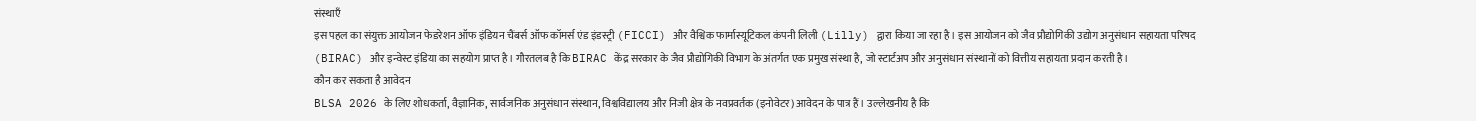संस्थाएँ
इस पहल का संयुक्त आयोजन फेडरेशन ऑफ इंडियन चैंबर्स ऑफ कॉमर्स एंड इंडस्ट्री (FICCI) और वैश्विक फार्मास्यूटिकल कंपनी लिली (Lilly) द्वारा किया जा रहा है। इस आयोजन को जैव प्रौद्योगिकी उद्योग अनुसंधान सहायता परिषद (BIRAC) और इन्वेस्ट इंडिया का सहयोग प्राप्त है। गौरतलब है कि BIRAC केंद्र सरकार के जैव प्रौद्योगिकी विभाग के अंतर्गत एक प्रमुख संस्था है, जो स्टार्टअप और अनुसंधान संस्थानों को वित्तीय सहायता प्रदान करती है।
कौन कर सकता है आवेदन
BLSA 2026 के लिए शोधकर्ता, वैज्ञानिक, सार्वजनिक अनुसंधान संस्थान, विश्वविद्यालय और निजी क्षेत्र के नवप्रवर्तक (इनोवेटर) आवेदन के पात्र हैं। उल्लेखनीय है कि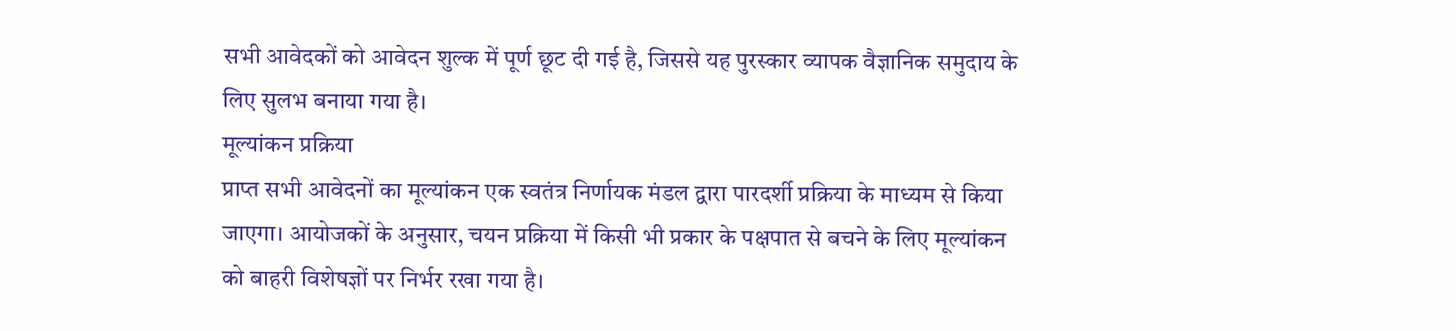सभी आवेदकों को आवेदन शुल्क में पूर्ण छूट दी गई है, जिससे यह पुरस्कार व्यापक वैज्ञानिक समुदाय के लिए सुलभ बनाया गया है।
मूल्यांकन प्रक्रिया
प्राप्त सभी आवेदनों का मूल्यांकन एक स्वतंत्र निर्णायक मंडल द्वारा पारदर्शी प्रक्रिया के माध्यम से किया जाएगा। आयोजकों के अनुसार, चयन प्रक्रिया में किसी भी प्रकार के पक्षपात से बचने के लिए मूल्यांकन को बाहरी विशेषज्ञों पर निर्भर रखा गया है।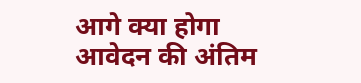आगे क्या होगा
आवेदन की अंतिम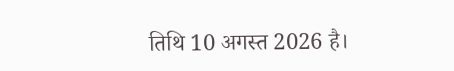तिथि 10 अगस्त 2026 है।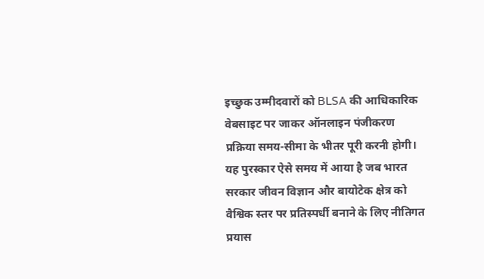इच्छुक उम्मीदवारों को BLSA की आधिकारिक वेबसाइट पर जाकर ऑनलाइन पंजीकरण प्रक्रिया समय-सीमा के भीतर पूरी करनी होगी। यह पुरस्कार ऐसे समय में आया है जब भारत सरकार जीवन विज्ञान और बायोटेक क्षेत्र को वैश्विक स्तर पर प्रतिस्पर्धी बनाने के लिए नीतिगत प्रयास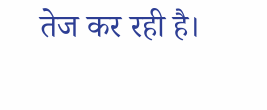तेज कर रही है।